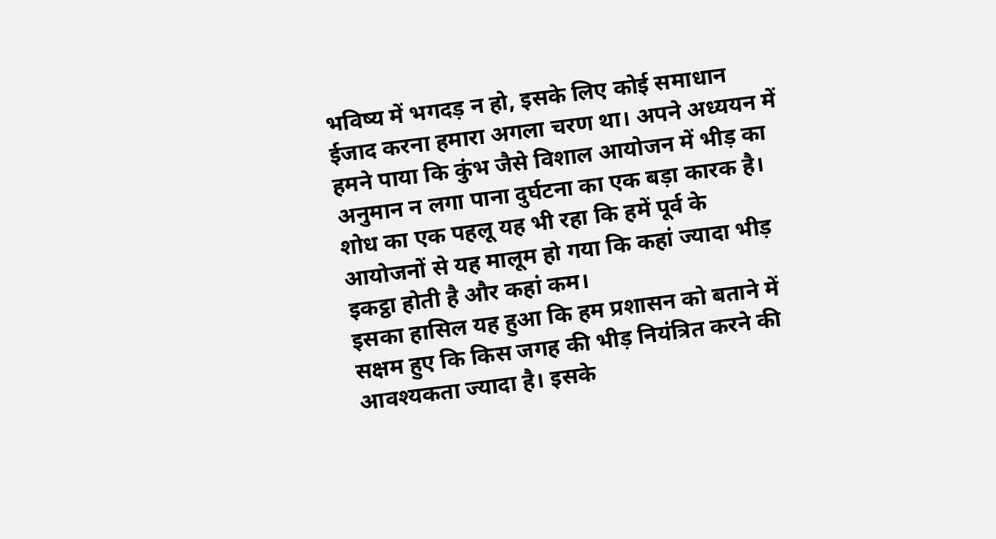भविष्य में भगदड़ न हो, इसके लिए कोई समाधान ईजाद करना हमारा अगला चरण था। अपने अध्ययन में हमने पाया कि कुंभ जैसे विशाल आयोजन में भीड़ का अनुमान न लगा पाना दुर्घटना का एक बड़ा कारक है। शोध का एक पहलू यह भी रहा कि हमें पूर्व के आयोजनों से यह मालूम हो गया कि कहां ज्यादा भीड़ इकट्ठा होती है और कहां कम।
इसका हासिल यह हुआ कि हम प्रशासन को बताने में सक्षम हुए कि किस जगह की भीड़ नियंत्रित करने की आवश्यकता ज्यादा है। इसके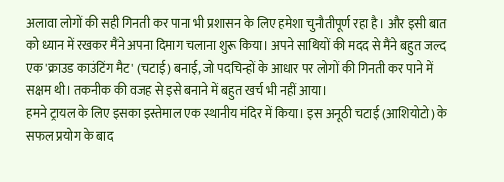अलावा लोगों की सही गिनती कर पाना भी प्रशासन के लिए हमेशा चुनौतीपूर्ण रहा है। और इसी बात को ध्यान में रखकर मैंने अपना दिमाग चलाना शुरू किया। अपने साथियों की मदद से मैंने बहुत जल्द एक 'क्राउड काउंटिंग मैट' (चटाई) बनाई, जो पदचिन्हों के आधार पर लोगों की गिनती कर पाने में सक्षम थी। तकनीक की वजह से इसे बनाने में बहुत खर्च भी नहीं आया।
हमने ट्रायल के लिए इसका इस्तेमाल एक स्थानीय मंदिर में किया। इस अनूठी चटाई (आशियोटो) के सफल प्रयोग के बाद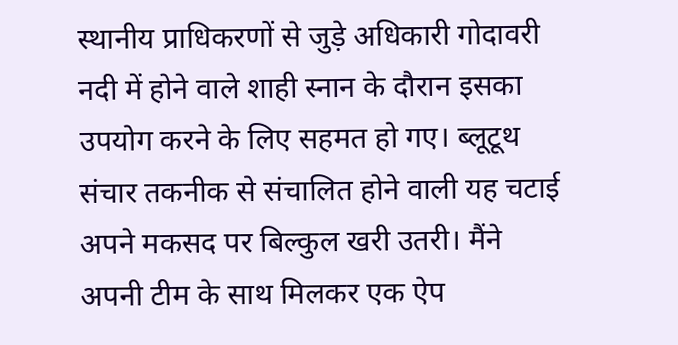स्थानीय प्राधिकरणों से जुड़े अधिकारी गोदावरी नदी में होने वाले शाही स्नान के दौरान इसका उपयोग करने के लिए सहमत हो गए। ब्लूटूथ संचार तकनीक से संचालित होने वाली यह चटाई अपने मकसद पर बिल्कुल खरी उतरी। मैंने अपनी टीम के साथ मिलकर एक ऐप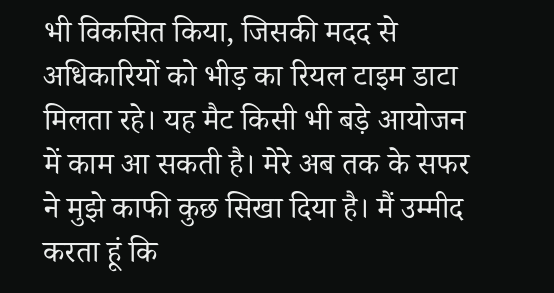भी विकसित किया, जिसकी मदद से अधिकारियों को भीड़ का रियल टाइम डाटा मिलता रहे। यह मैट किसी भी बड़े आयोजन में काम आ सकती है। मेरे अब तक के सफर ने मुझे काफी कुछ सिखा दिया है। मैं उम्मीद करता हूं कि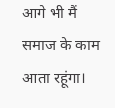आगे भी मैं समाज के काम आता रहूंगा।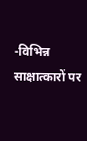-विभिन्न साक्षात्कारों पर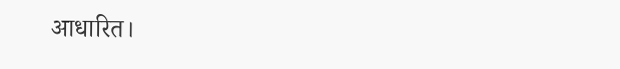आधारित।